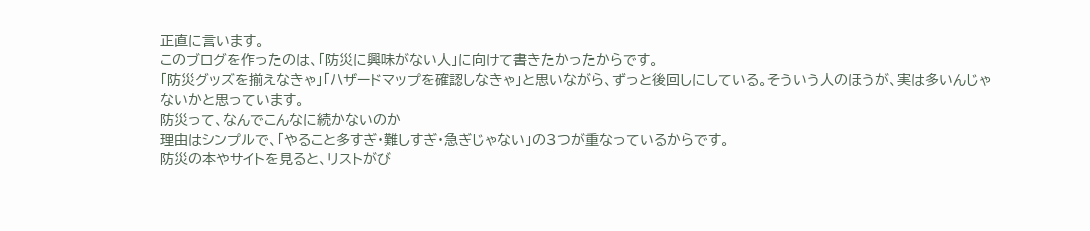正直に言います。
このブログを作ったのは、「防災に興味がない人」に向けて書きたかったからです。
「防災グッズを揃えなきゃ」「ハザードマップを確認しなきゃ」と思いながら、ずっと後回しにしている。そういう人のほうが、実は多いんじゃないかと思っています。
防災って、なんでこんなに続かないのか
理由はシンプルで、「やること多すぎ・難しすぎ・急ぎじゃない」の3つが重なっているからです。
防災の本やサイトを見ると、リストがび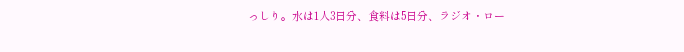っしり。水は1人3日分、食料は5日分、ラジオ・ロー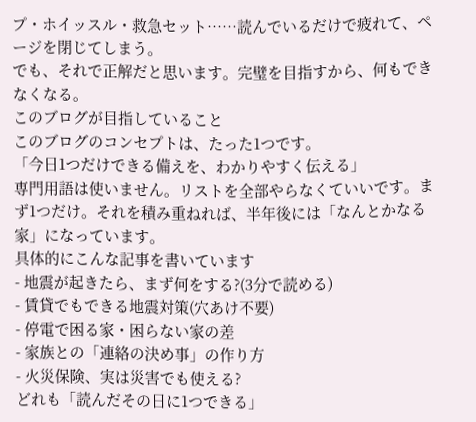プ・ホイッスル・救急セット……読んでいるだけで疲れて、ページを閉じてしまう。
でも、それで正解だと思います。完璧を目指すから、何もできなくなる。
このブログが目指していること
このブログのコンセプトは、たった1つです。
「今日1つだけできる備えを、わかりやすく伝える」
専門用語は使いません。リストを全部やらなくていいです。まず1つだけ。それを積み重ねれば、半年後には「なんとかなる家」になっています。
具体的にこんな記事を書いています
- 地震が起きたら、まず何をする?(3分で読める)
- 賃貸でもできる地震対策(穴あけ不要)
- 停電で困る家・困らない家の差
- 家族との「連絡の決め事」の作り方
- 火災保険、実は災害でも使える?
どれも「読んだその日に1つできる」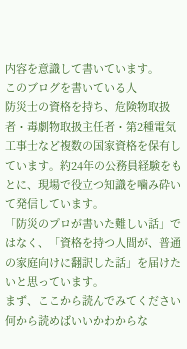内容を意識して書いています。
このブログを書いている人
防災士の資格を持ち、危険物取扱者・毒劇物取扱主任者・第2種電気工事士など複数の国家資格を保有しています。約24年の公務員経験をもとに、現場で役立つ知識を噛み砕いて発信しています。
「防災のプロが書いた難しい話」ではなく、「資格を持つ人間が、普通の家庭向けに翻訳した話」を届けたいと思っています。
まず、ここから読んでみてください
何から読めばいいかわからな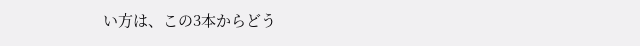い方は、この3本からどう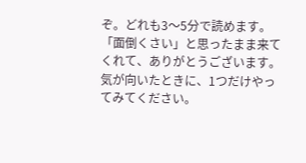ぞ。どれも3〜5分で読めます。
「面倒くさい」と思ったまま来てくれて、ありがとうございます。
気が向いたときに、1つだけやってみてください。